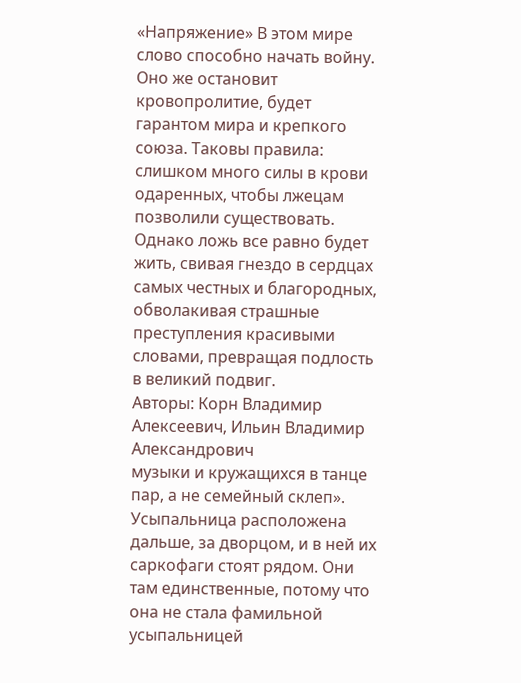«Напряжение» В этом мире слово способно начать войну. Оно же остановит кровопролитие, будет гарантом мира и крепкого союза. Таковы правила: слишком много силы в крови одаренных, чтобы лжецам позволили существовать. Однако ложь все равно будет жить, свивая гнездо в сердцах самых честных и благородных, обволакивая страшные преступления красивыми словами, превращая подлость в великий подвиг.
Авторы: Корн Владимир Алексеевич, Ильин Владимир Александрович
музыки и кружащихся в танце пар, а не семейный склеп».
Усыпальница расположена дальше, за дворцом, и в ней их саркофаги стоят рядом. Они там единственные, потому что она не стала фамильной усыпальницей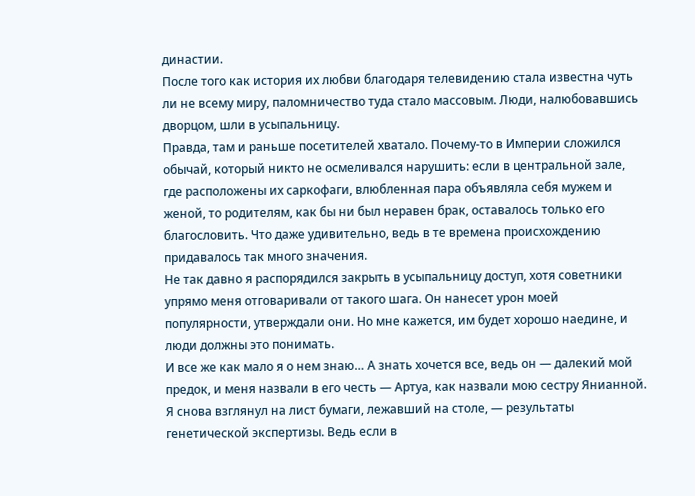династии.
После того как история их любви благодаря телевидению стала известна чуть ли не всему миру, паломничество туда стало массовым. Люди, налюбовавшись дворцом, шли в усыпальницу.
Правда, там и раньше посетителей хватало. Почему-то в Империи сложился обычай, который никто не осмеливался нарушить: если в центральной зале, где расположены их саркофаги, влюбленная пара объявляла себя мужем и женой, то родителям, как бы ни был неравен брак, оставалось только его благословить. Что даже удивительно, ведь в те времена происхождению придавалось так много значения.
Не так давно я распорядился закрыть в усыпальницу доступ, хотя советники упрямо меня отговаривали от такого шага. Он нанесет урон моей популярности, утверждали они. Но мне кажется, им будет хорошо наедине, и люди должны это понимать.
И все же как мало я о нем знаю… А знать хочется все, ведь он — далекий мой предок, и меня назвали в его честь — Артуа, как назвали мою сестру Янианной.
Я снова взглянул на лист бумаги, лежавший на столе, — результаты генетической экспертизы. Ведь если в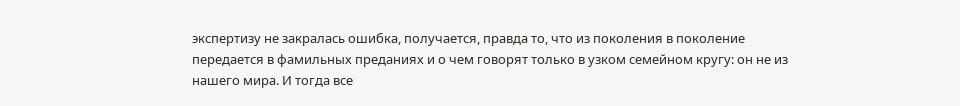экспертизу не закралась ошибка, получается, правда то, что из поколения в поколение передается в фамильных преданиях и о чем говорят только в узком семейном кругу: он не из нашего мира. И тогда все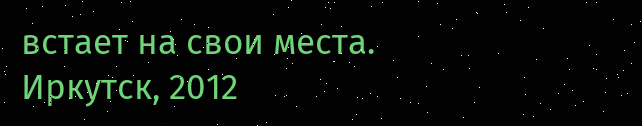встает на свои места.
Иркутск, 2012